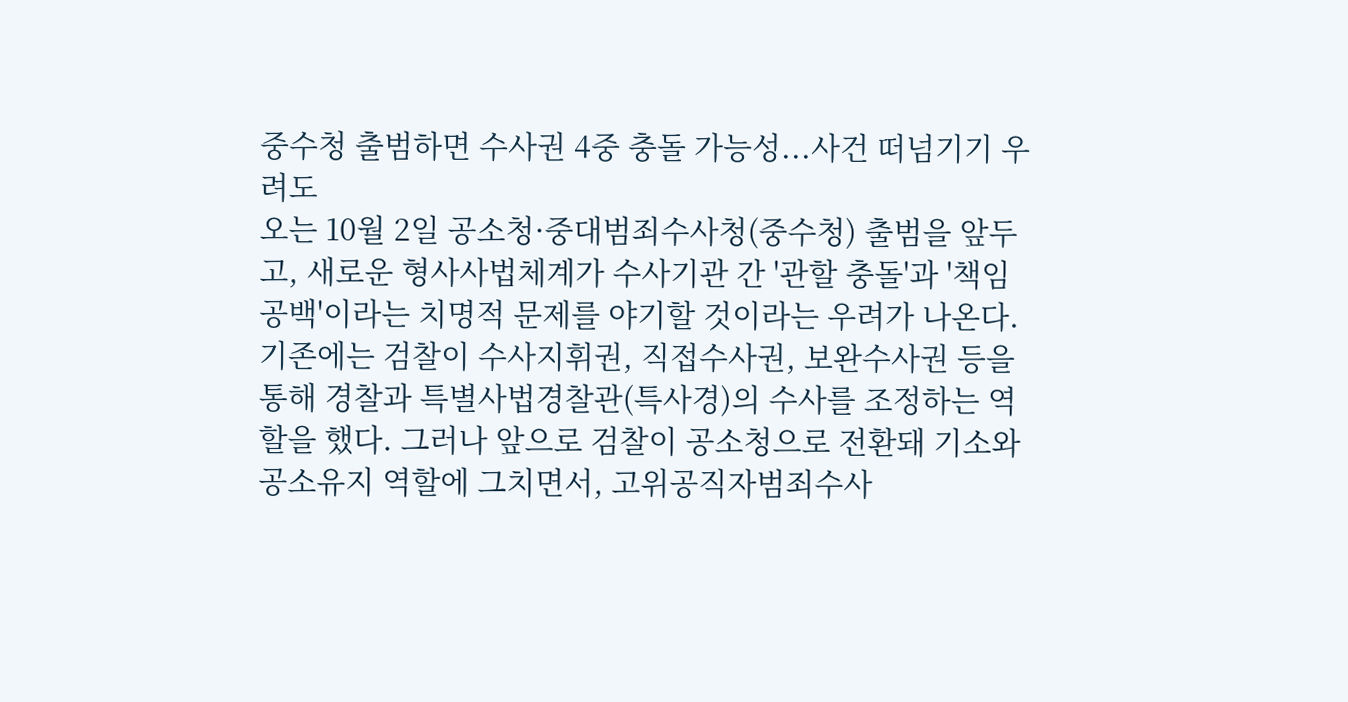중수청 출범하면 수사권 4중 충돌 가능성...사건 떠넘기기 우려도
오는 10월 2일 공소청·중대범죄수사청(중수청) 출범을 앞두고, 새로운 형사사법체계가 수사기관 간 '관할 충돌'과 '책임 공백'이라는 치명적 문제를 야기할 것이라는 우려가 나온다.기존에는 검찰이 수사지휘권, 직접수사권, 보완수사권 등을 통해 경찰과 특별사법경찰관(특사경)의 수사를 조정하는 역할을 했다. 그러나 앞으로 검찰이 공소청으로 전환돼 기소와 공소유지 역할에 그치면서, 고위공직자범죄수사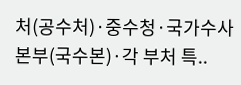처(공수처)·중수청·국가수사본부(국수본)·각 부처 특..